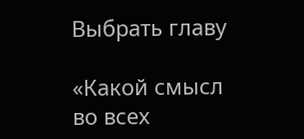Выбрать главу

«Какой смысл во всех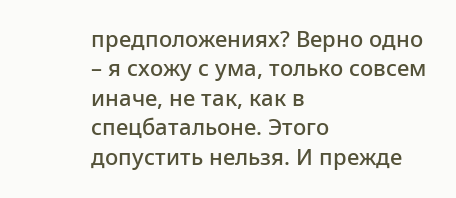предположениях? Верно одно – я схожу с ума, только совсем иначе, не так, как в спецбатальоне. Этого допустить нельзя. И прежде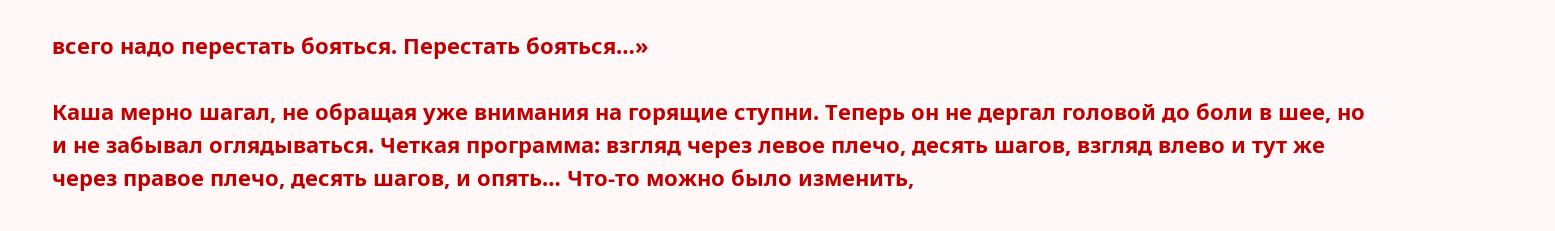всего надо перестать бояться. Перестать бояться…»

Каша мерно шагал, не обращая уже внимания на горящие ступни. Теперь он не дергал головой до боли в шее, но и не забывал оглядываться. Четкая программа: взгляд через левое плечо, десять шагов, взгляд влево и тут же через правое плечо, десять шагов, и опять… Что-то можно было изменить,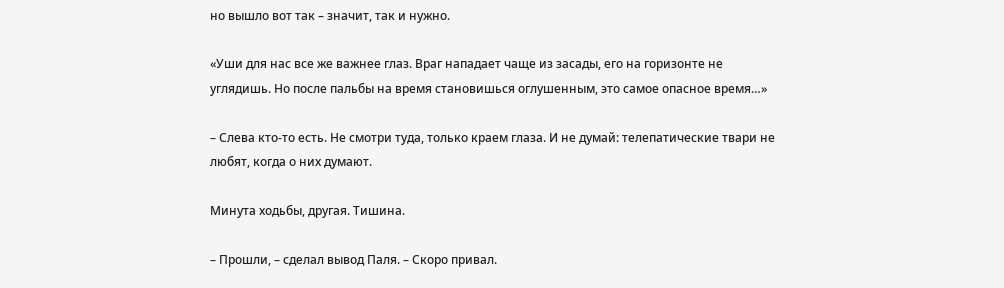но вышло вот так – значит, так и нужно.

«Уши для нас все же важнее глаз. Враг нападает чаще из засады, его на горизонте не углядишь. Но после пальбы на время становишься оглушенным, это самое опасное время…»

– Слева кто-то есть. Не смотри туда, только краем глаза. И не думай: телепатические твари не любят, когда о них думают.

Минута ходьбы, другая. Тишина.

– Прошли, – сделал вывод Паля. – Скоро привал.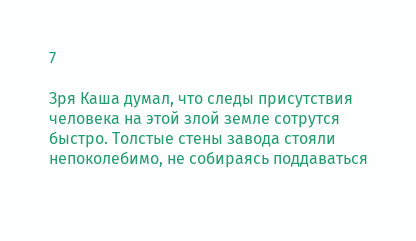7

Зря Каша думал, что следы присутствия человека на этой злой земле сотрутся быстро. Толстые стены завода стояли непоколебимо, не собираясь поддаваться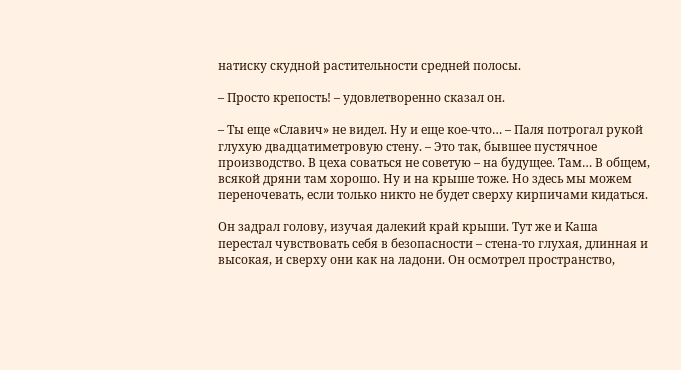натиску скудной растительности средней полосы.

– Просто крепость! – удовлетворенно сказал он.

– Ты еще «Славич» не видел. Ну и еще кое-что… – Паля потрогал рукой глухую двадцатиметровую стену. – Это так, бывшее пустячное производство. В цеха соваться не советую – на будущее. Там… В общем, всякой дряни там хорошо. Ну и на крыше тоже. Но здесь мы можем переночевать, если только никто не будет сверху кирпичами кидаться.

Он задрал голову, изучая далекий край крыши. Тут же и Каша перестал чувствовать себя в безопасности – стена-то глухая, длинная и высокая, и сверху они как на ладони. Он осмотрел пространство,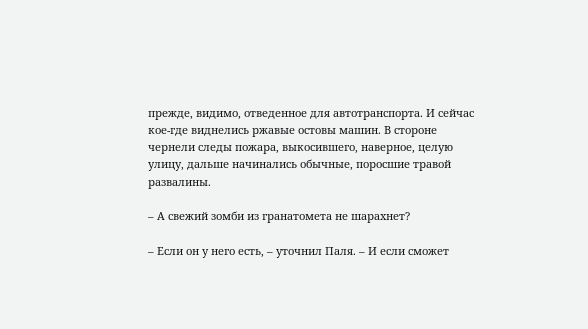прежде, видимо, отведенное для автотранспорта. И сейчас кое-где виднелись ржавые остовы машин. В стороне чернели следы пожара, выкосившего, наверное, целую улицу, дальше начинались обычные, поросшие травой развалины.

– А свежий зомби из гранатомета не шарахнет?

– Если он у него есть, – уточнил Паля. – И если сможет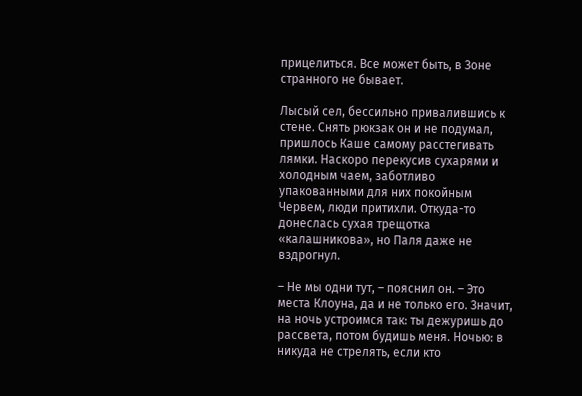прицелиться. Все может быть, в Зоне странного не бывает.

Лысый сел, бессильно привалившись к стене. Снять рюкзак он и не подумал, пришлось Каше самому расстегивать лямки. Наскоро перекусив сухарями и холодным чаем, заботливо упакованными для них покойным Червем, люди притихли. Откуда-то донеслась сухая трещотка «калашникова», но Паля даже не вздрогнул.

– Не мы одни тут, – пояснил он. – Это места Клоуна, да и не только его. Значит, на ночь устроимся так: ты дежуришь до рассвета, потом будишь меня. Ночью: в никуда не стрелять, если кто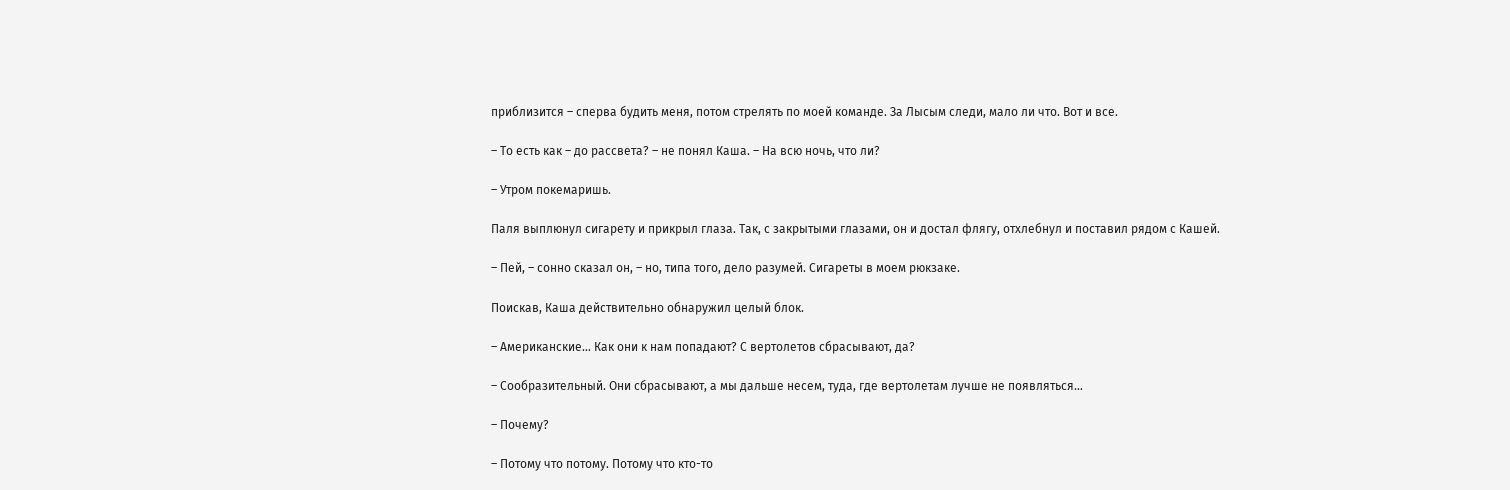приблизится – сперва будить меня, потом стрелять по моей команде. За Лысым следи, мало ли что. Вот и все.

– То есть как – до рассвета? – не понял Каша. – На всю ночь, что ли?

– Утром покемаришь.

Паля выплюнул сигарету и прикрыл глаза. Так, с закрытыми глазами, он и достал флягу, отхлебнул и поставил рядом с Кашей.

– Пей, – сонно сказал он, – но, типа того, дело разумей. Сигареты в моем рюкзаке.

Поискав, Каша действительно обнаружил целый блок.

– Американские… Как они к нам попадают? С вертолетов сбрасывают, да?

– Сообразительный. Они сбрасывают, а мы дальше несем, туда, где вертолетам лучше не появляться…

– Почему?

– Потому что потому. Потому что кто-то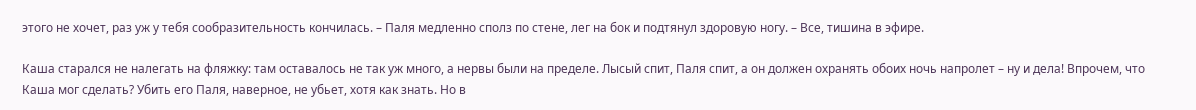этого не хочет, раз уж у тебя сообразительность кончилась. – Паля медленно сполз по стене, лег на бок и подтянул здоровую ногу. – Все, тишина в эфире.

Каша старался не налегать на фляжку: там оставалось не так уж много, а нервы были на пределе. Лысый спит, Паля спит, а он должен охранять обоих ночь напролет – ну и дела! Впрочем, что Каша мог сделать? Убить его Паля, наверное, не убьет, хотя как знать. Но в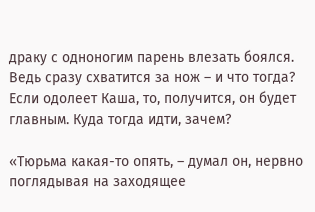драку с одноногим парень влезать боялся. Ведь сразу схватится за нож – и что тогда? Если одолеет Каша, то, получится, он будет главным. Куда тогда идти, зачем?

«Тюрьма какая-то опять, – думал он, нервно поглядывая на заходящее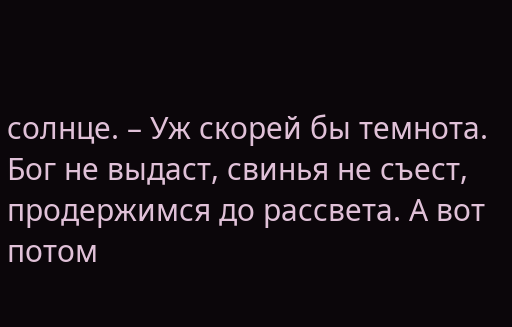солнце. – Уж скорей бы темнота. Бог не выдаст, свинья не съест, продержимся до рассвета. А вот потом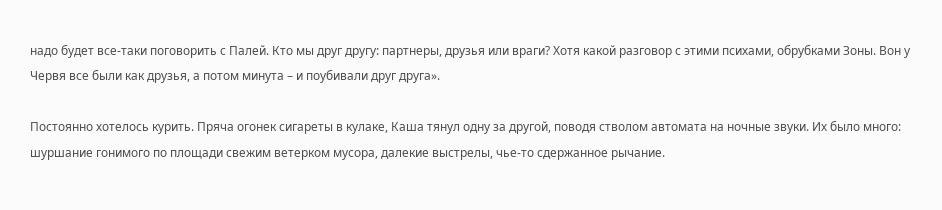надо будет все-таки поговорить с Палей. Кто мы друг другу: партнеры, друзья или враги? Хотя какой разговор с этими психами, обрубками Зоны. Вон у Червя все были как друзья, а потом минута – и поубивали друг друга».

Постоянно хотелось курить. Пряча огонек сигареты в кулаке, Каша тянул одну за другой, поводя стволом автомата на ночные звуки. Их было много: шуршание гонимого по площади свежим ветерком мусора, далекие выстрелы, чье-то сдержанное рычание.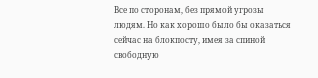Все по сторонам, без прямой угрозы людям. Но как хорошо было бы оказаться сейчас на блокпосту, имея за спиной свободную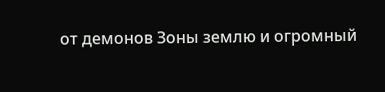от демонов Зоны землю и огромный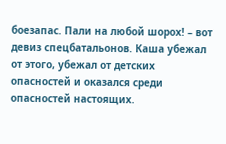боезапас. Пали на любой шорох! – вот девиз спецбатальонов. Каша убежал от этого, убежал от детских опасностей и оказался среди опасностей настоящих.